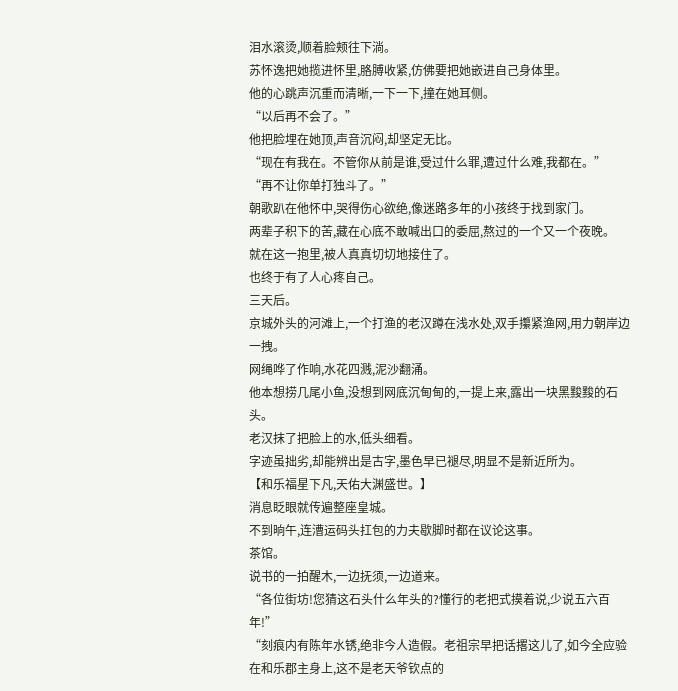泪水滚烫,顺着脸颊往下淌。
苏怀逸把她揽进怀里,胳膊收紧,仿佛要把她嵌进自己身体里。
他的心跳声沉重而清晰,一下一下,撞在她耳侧。
“以后再不会了。”
他把脸埋在她顶,声音沉闷,却坚定无比。
“现在有我在。不管你从前是谁,受过什么罪,遭过什么难,我都在。”
“再不让你单打独斗了。”
朝歌趴在他怀中,哭得伤心欲绝,像迷路多年的小孩终于找到家门。
两辈子积下的苦,藏在心底不敢喊出口的委屈,熬过的一个又一个夜晚。
就在这一抱里,被人真真切切地接住了。
也终于有了人心疼自己。
三天后。
京城外头的河滩上,一个打渔的老汉蹲在浅水处,双手攥紧渔网,用力朝岸边一拽。
网绳哗了作响,水花四溅,泥沙翻涌。
他本想捞几尾小鱼,没想到网底沉甸甸的,一提上来,露出一块黑黢黢的石头。
老汉抹了把脸上的水,低头细看。
字迹虽拙劣,却能辨出是古字,墨色早已褪尽,明显不是新近所为。
【和乐福星下凡,天佑大渊盛世。】
消息眨眼就传遍整座皇城。
不到晌午,连漕运码头扛包的力夫歇脚时都在议论这事。
茶馆。
说书的一拍醒木,一边抚须,一边道来。
“各位街坊!您猜这石头什么年头的?懂行的老把式摸着说,少说五六百年!”
“刻痕内有陈年水锈,绝非今人造假。老祖宗早把话撂这儿了,如今全应验在和乐郡主身上,这不是老天爷钦点的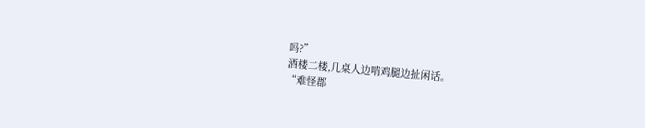吗?”
酒楼二楼,几桌人边啃鸡腿边扯闲话。
“难怪郡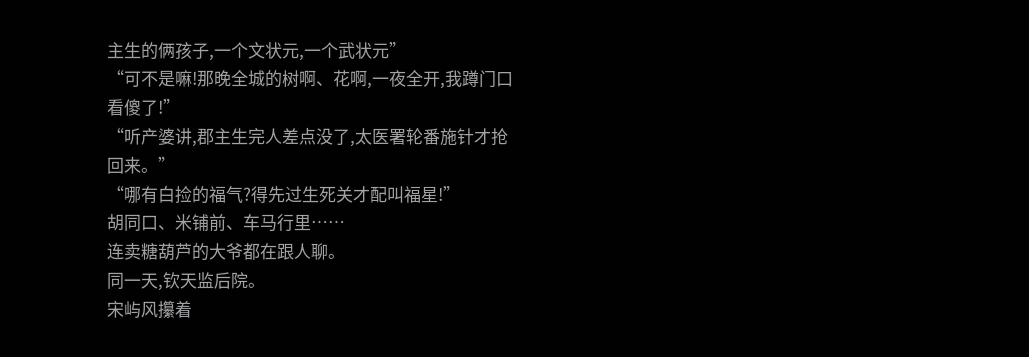主生的俩孩子,一个文状元,一个武状元”
“可不是嘛!那晚全城的树啊、花啊,一夜全开,我蹲门口看傻了!”
“听产婆讲,郡主生完人差点没了,太医署轮番施针才抢回来。”
“哪有白捡的福气?得先过生死关才配叫福星!”
胡同口、米铺前、车马行里……
连卖糖葫芦的大爷都在跟人聊。
同一天,钦天监后院。
宋屿风攥着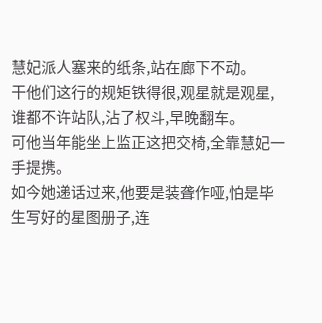慧妃派人塞来的纸条,站在廊下不动。
干他们这行的规矩铁得很,观星就是观星,谁都不许站队,沾了权斗,早晚翻车。
可他当年能坐上监正这把交椅,全靠慧妃一手提携。
如今她递话过来,他要是装聋作哑,怕是毕生写好的星图册子,连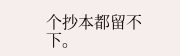个抄本都留不下。